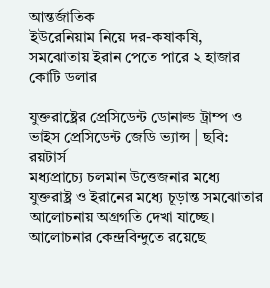আন্তর্জাতিক
ইউরেনিয়াম নিয়ে দর-কষাকষি, সমঝোতায় ইরান পেতে পারে ২ হাজার কোটি ডলার

যুক্তরাষ্ট্রের প্রেসিডেন্ট ডোনাল্ড ট্রাম্প ও ভাইস প্রেসিডেন্ট জেডি ভ্যান্স | ছবি: রয়টার্স
মধ্যপ্রাচ্যে চলমান উত্তেজনার মধ্যে যুক্তরাষ্ট্র ও ইরানের মধ্যে চূড়ান্ত সমঝোতার আলোচনায় অগ্রগতি দেখা যাচ্ছে। আলোচনার কেন্দ্রবিন্দুতে রয়েছে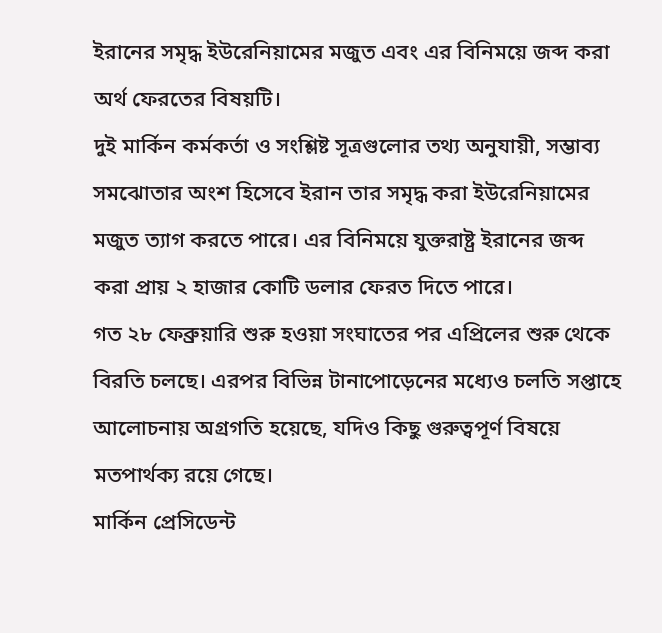ইরানের সমৃদ্ধ ইউরেনিয়ামের মজুত এবং এর বিনিময়ে জব্দ করা অর্থ ফেরতের বিষয়টি।
দুই মার্কিন কর্মকর্তা ও সংশ্লিষ্ট সূত্রগুলোর তথ্য অনুযায়ী, সম্ভাব্য সমঝোতার অংশ হিসেবে ইরান তার সমৃদ্ধ করা ইউরেনিয়ামের মজুত ত্যাগ করতে পারে। এর বিনিময়ে যুক্তরাষ্ট্র ইরানের জব্দ করা প্রায় ২ হাজার কোটি ডলার ফেরত দিতে পারে।
গত ২৮ ফেব্রুয়ারি শুরু হওয়া সংঘাতের পর এপ্রিলের শুরু থেকে বিরতি চলছে। এরপর বিভিন্ন টানাপোড়েনের মধ্যেও চলতি সপ্তাহে আলোচনায় অগ্রগতি হয়েছে, যদিও কিছু গুরুত্বপূর্ণ বিষয়ে মতপার্থক্য রয়ে গেছে।
মার্কিন প্রেসিডেন্ট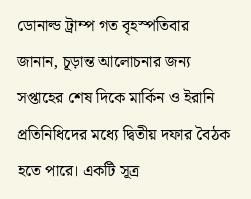ডোনাল্ড ট্রাম্প গত বৃহস্পতিবার জানান, চূড়ান্ত আলোচনার জন্য সপ্তাহের শেষ দিকে মার্কিন ও ইরানি প্রতিনিধিদের মধ্যে দ্বিতীয় দফার বৈঠক হতে পারে। একটি সূত্র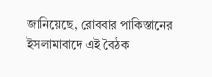জানিয়েছে, রোববার পাকিস্তানের ইসলামাবাদে এই বৈঠক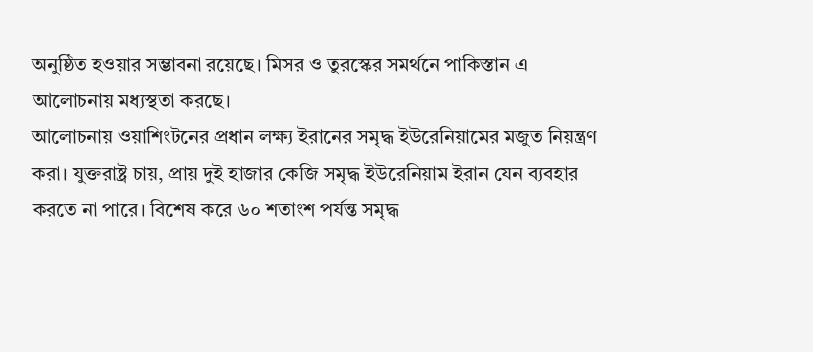অনুষ্ঠিত হওয়ার সম্ভাবনা রয়েছে। মিসর ও তুরস্কের সমর্থনে পাকিস্তান এ আলোচনায় মধ্যস্থতা করছে।
আলোচনায় ওয়াশিংটনের প্রধান লক্ষ্য ইরানের সমৃদ্ধ ইউরেনিয়ামের মজুত নিয়ন্ত্রণ করা। যুক্তরাষ্ট্র চায়, প্রায় দুই হাজার কেজি সমৃদ্ধ ইউরেনিয়াম ইরান যেন ব্যবহার করতে না পারে। বিশেষ করে ৬০ শতাংশ পর্যন্ত সমৃদ্ধ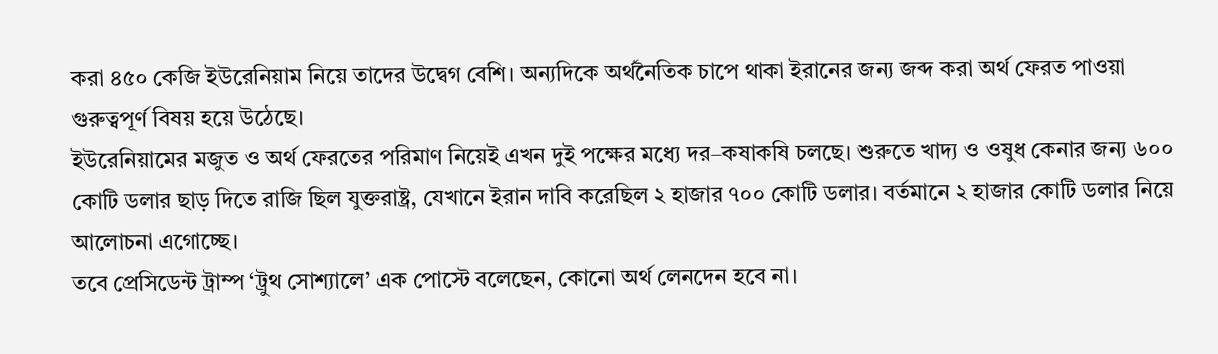করা ৪৫০ কেজি ইউরেনিয়াম নিয়ে তাদের উদ্বেগ বেশি। অন্যদিকে অর্থনৈতিক চাপে থাকা ইরানের জন্য জব্দ করা অর্থ ফেরত পাওয়া গুরুত্বপূর্ণ বিষয় হয়ে উঠেছে।
ইউরেনিয়ামের মজুত ও অর্থ ফেরতের পরিমাণ নিয়েই এখন দুই পক্ষের মধ্যে দর–কষাকষি চলছে। শুরুতে খাদ্য ও ওষুধ কেনার জন্য ৬০০ কোটি ডলার ছাড় দিতে রাজি ছিল যুক্তরাষ্ট্র, যেখানে ইরান দাবি করেছিল ২ হাজার ৭০০ কোটি ডলার। বর্তমানে ২ হাজার কোটি ডলার নিয়ে আলোচনা এগোচ্ছে।
তবে প্রেসিডেন্ট ট্রাম্প ‘ট্রুথ সোশ্যালে’ এক পোস্টে বলেছেন, কোনো অর্থ লেনদেন হবে না।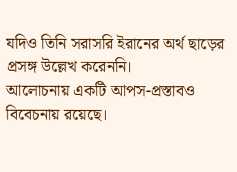যদিও তিনি সরাসরি ইরানের অর্থ ছাড়ের প্রসঙ্গ উল্লেখ করেননি।
আলোচনায় একটি আপস-প্রস্তাবও বিবেচনায় রয়েছে।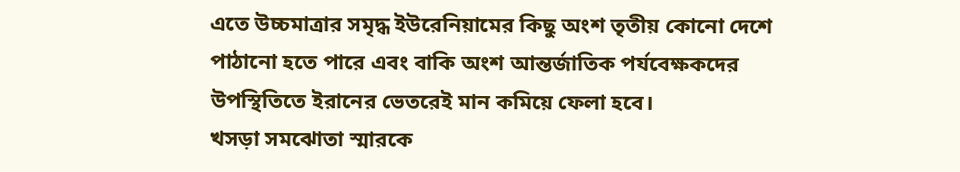এতে উচ্চমাত্রার সমৃদ্ধ ইউরেনিয়ামের কিছু অংশ তৃতীয় কোনো দেশে পাঠানো হতে পারে এবং বাকি অংশ আন্তর্জাতিক পর্যবেক্ষকদের উপস্থিতিতে ইরানের ভেতরেই মান কমিয়ে ফেলা হবে।
খসড়া সমঝোতা স্মারকে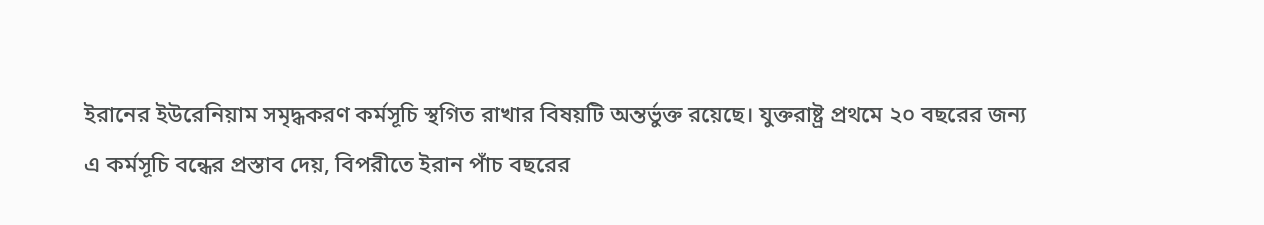ইরানের ইউরেনিয়াম সমৃদ্ধকরণ কর্মসূচি স্থগিত রাখার বিষয়টি অন্তর্ভুক্ত রয়েছে। যুক্তরাষ্ট্র প্রথমে ২০ বছরের জন্য এ কর্মসূচি বন্ধের প্রস্তাব দেয়, বিপরীতে ইরান পাঁচ বছরের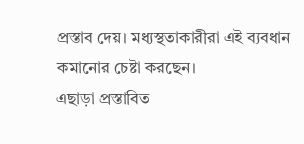প্রস্তাব দেয়। মধ্যস্থতাকারীরা এই ব্যবধান কমানোর চেষ্টা করছেন।
এছাড়া প্রস্তাবিত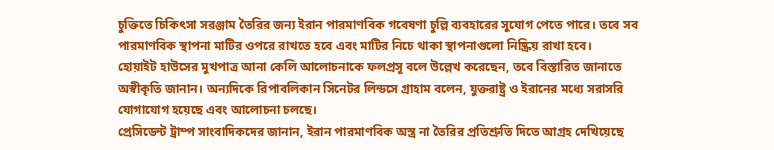চুক্তিতে চিকিৎসা সরঞ্জাম তৈরির জন্য ইরান পারমাণবিক গবেষণা চুল্লি ব্যবহারের সুযোগ পেতে পারে। তবে সব পারমাণবিক স্থাপনা মাটির ওপরে রাখতে হবে এবং মাটির নিচে থাকা স্থাপনাগুলো নিষ্ক্রিয় রাখা হবে।
হোয়াইট হাউসের মুখপাত্র আনা কেলি আলোচনাকে ফলপ্রসূ বলে উল্লেখ করেছেন, তবে বিস্তারিত জানাতে অস্বীকৃতি জানান। অন্যদিকে রিপাবলিকান সিনেটর লিন্ডসে গ্রাহাম বলেন, যুক্তরাষ্ট্র ও ইরানের মধ্যে সরাসরি যোগাযোগ হয়েছে এবং আলোচনা চলছে।
প্রেসিডেন্ট ট্রাম্প সাংবাদিকদের জানান, ইরান পারমাণবিক অস্ত্র না তৈরির প্রতিশ্রুতি দিতে আগ্রহ দেখিয়েছে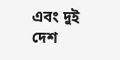এবং দুই দেশ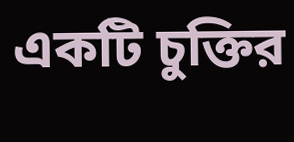একটি চুক্তির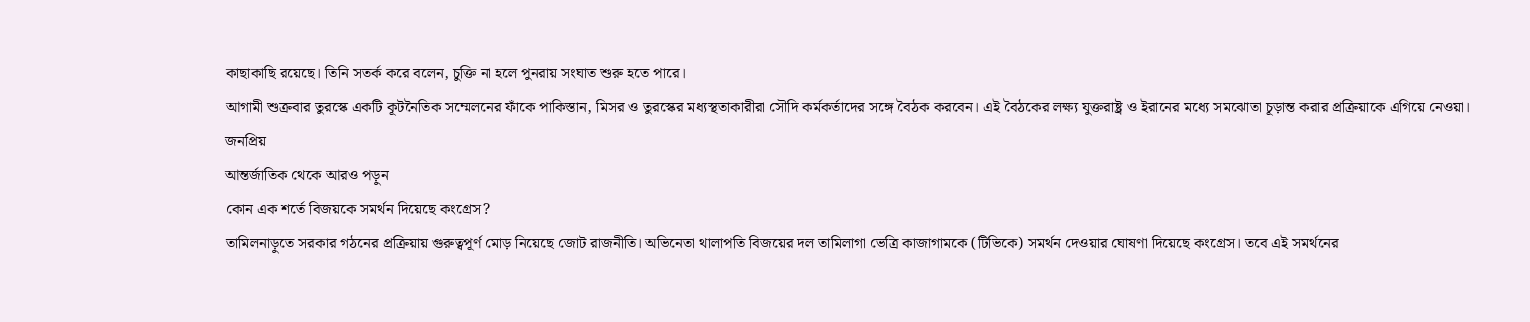কাছাকাছি রয়েছে। তিনি সতর্ক করে বলেন, চুক্তি না হলে পুনরায় সংঘাত শুরু হতে পারে।
আগামী শুক্রবার তুরস্কে একটি কূটনৈতিক সম্মেলনের ফাঁকে পাকিস্তান, মিসর ও তুরস্কের মধ্যস্থতাকারীরা সৌদি কর্মকর্তাদের সঙ্গে বৈঠক করবেন। এই বৈঠকের লক্ষ্য যুক্তরাষ্ট্র ও ইরানের মধ্যে সমঝোতা চূড়ান্ত করার প্রক্রিয়াকে এগিয়ে নেওয়া।
জনপ্রিয়
আন্তর্জাতিক থেকে আরও পড়ুন
কোন এক শর্তে বিজয়কে সমর্থন দিয়েছে কংগ্রেস?
তামিলনাড়ুতে সরকার গঠনের প্রক্রিয়ায় গুরুত্বপূর্ণ মোড় নিয়েছে জোট রাজনীতি। অভিনেতা থালাপতি বিজয়ের দল তামিলাগা ভেত্রি কাজাগামকে (টিভিকে) সমর্থন দেওয়ার ঘোষণা দিয়েছে কংগ্রেস। তবে এই সমর্থনের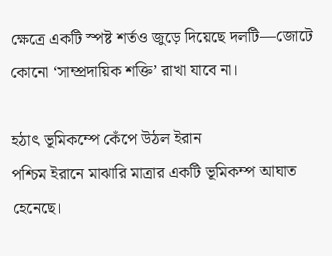ক্ষেত্রে একটি স্পষ্ট শর্তও জুড়ে দিয়েছে দলটি—জোটে কোনো ‘সাম্প্রদায়িক শক্তি’ রাখা যাবে না।

হঠাৎ ভূমিকম্পে কেঁপে উঠল ইরান
পশ্চিম ইরানে মাঝারি মাত্রার একটি ভূমিকম্প আঘাত হেনেছে।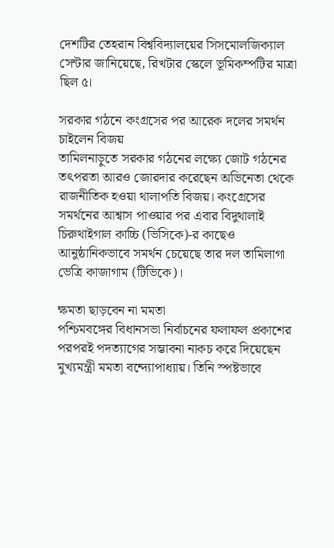দেশটির তেহরান বিশ্ববিদ্যালয়ের সিসমোলজিক্যাল সেন্টার জানিয়েছে, রিখটার স্কেলে ভূমিকম্পটির মাত্রা ছিল ৫।

সরকার গঠনে কংগ্রসের পর আরেক দলের সমর্থন চাইলেন বিজয়
তামিলনাড়ুতে সরকার গঠনের লক্ষ্যে জোট গঠনের তৎপরতা আরও জোরদার করেছেন অভিনেতা থেকে রাজনীতিক হওয়া থালাপতি বিজয়। কংগ্রেসের সমর্থনের আশ্বাস পাওয়ার পর এবার বিদুথালাই চিরুথাইগাল কাচ্চি (ভিসিকে)-র কাছেও আনুষ্ঠানিকভাবে সমর্থন চেয়েছে তার দল তামিলাগা ভেত্রি কাজাগাম (টিভিকে)।

ক্ষমতা ছাড়বেন না মমতা
পশ্চিমবঙ্গের বিধানসভা নির্বাচনের ফলাফল প্রকাশের পরপরই পদত্যাগের সম্ভাবনা নাকচ করে দিয়েছেন মুখ্যমন্ত্রী মমতা বন্দ্যোপাধ্যায়। তিনি স্পষ্টভাবে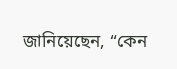জানিয়েছেন, “কেন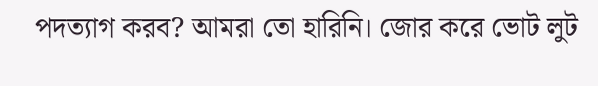পদত্যাগ করব? আমরা তো হারিনি। জোর করে ভোট লুট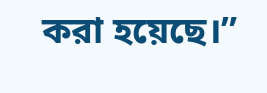করা হয়েছে।”